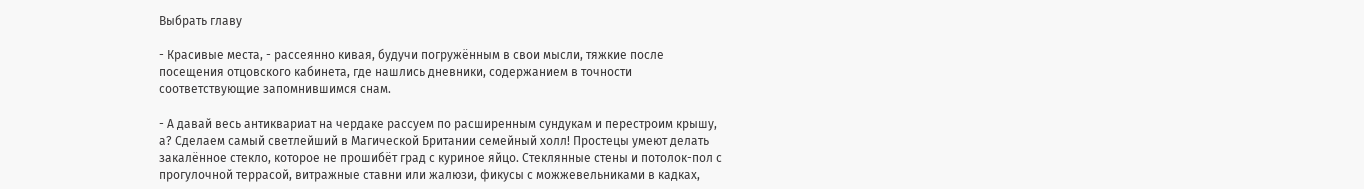Выбрать главу

- Красивые места, - рассеянно кивая, будучи погружённым в свои мысли, тяжкие после посещения отцовского кабинета, где нашлись дневники, содержанием в точности соответствующие запомнившимся снам.

- А давай весь антиквариат на чердаке рассуем по расширенным сундукам и перестроим крышу, а? Сделаем самый светлейший в Магической Британии семейный холл! Простецы умеют делать закалённое стекло, которое не прошибёт град с куриное яйцо. Стеклянные стены и потолок-пол с прогулочной террасой, витражные ставни или жалюзи, фикусы с можжевельниками в кадках,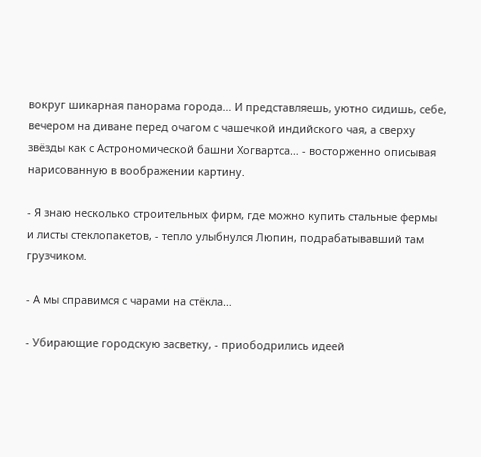вокруг шикарная панорама города… И представляешь, уютно сидишь, себе, вечером на диване перед очагом с чашечкой индийского чая, а сверху звёзды как с Астрономической башни Хогвартса… - восторженно описывая нарисованную в воображении картину.

- Я знаю несколько строительных фирм, где можно купить стальные фермы и листы стеклопакетов, - тепло улыбнулся Люпин, подрабатывавший там грузчиком.

- А мы справимся с чарами на стёкла…

- Убирающие городскую засветку, - приободрились идеей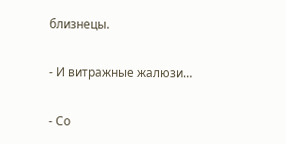близнецы.

- И витражные жалюзи…

- Со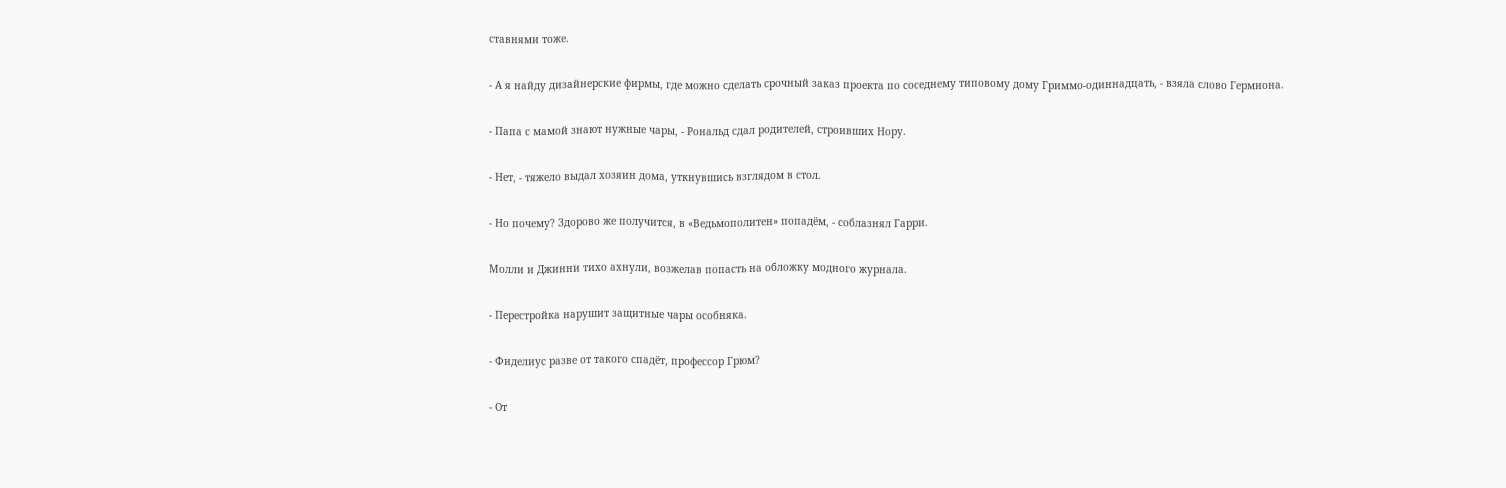ставнями тоже.

- А я найду дизайнерские фирмы, где можно сделать срочный заказ проекта по соседнему типовому дому Гриммо-одиннадцать, - взяла слово Гермиона.

- Папа с мамой знают нужные чары, - Рональд сдал родителей, строивших Нору.

- Нет, - тяжело выдал хозяин дома, уткнувшись взглядом в стол.

- Но почему? Здорово же получится, в «Ведьмополитен» попадём, - соблазнял Гарри.

Молли и Джинни тихо ахнули, возжелав попасть на обложку модного журнала.

- Перестройка нарушит защитные чары особняка.

- Фиделиус разве от такого спадёт, профессор Грюм?

- От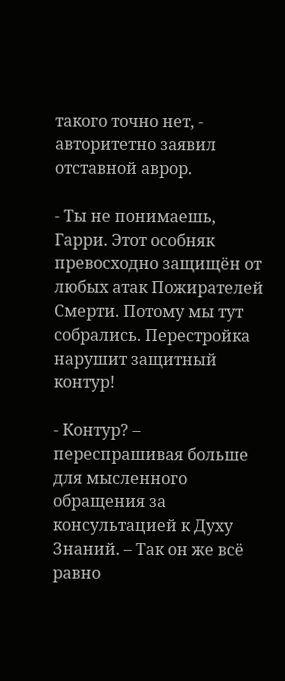такого точно нет, - авторитетно заявил отставной аврор.

- Ты не понимаешь, Гарри. Этот особняк превосходно защищён от любых атак Пожирателей Смерти. Потому мы тут собрались. Перестройка нарушит защитный контур!

- Контур? – переспрашивая больше для мысленного обращения за консультацией к Духу Знаний. – Так он же всё равно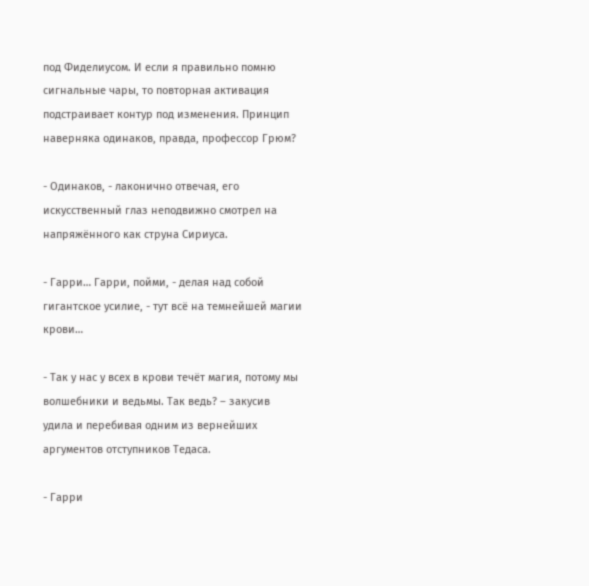под Фиделиусом. И если я правильно помню сигнальные чары, то повторная активация подстраивает контур под изменения. Принцип наверняка одинаков, правда, профессор Грюм?

- Одинаков, - лаконично отвечая, его искусственный глаз неподвижно смотрел на напряжённого как струна Сириуса.

- Гарри… Гарри, пойми, - делая над собой гигантское усилие, - тут всё на темнейшей магии крови…

- Так у нас у всех в крови течёт магия, потому мы волшебники и ведьмы. Так ведь? – закусив удила и перебивая одним из вернейших аргументов отступников Тедаса.

- Гарри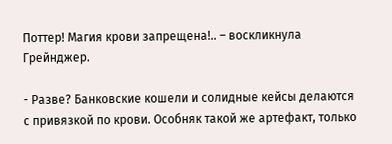Поттер! Магия крови запрещена!.. – воскликнула Грейнджер.

- Разве? Банковские кошели и солидные кейсы делаются с привязкой по крови. Особняк такой же артефакт, только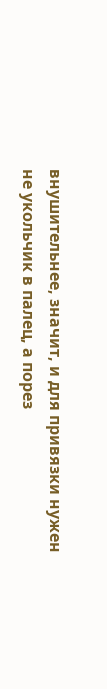внушительнее, значит, и для привязки нужен не укольчик в палец, а порез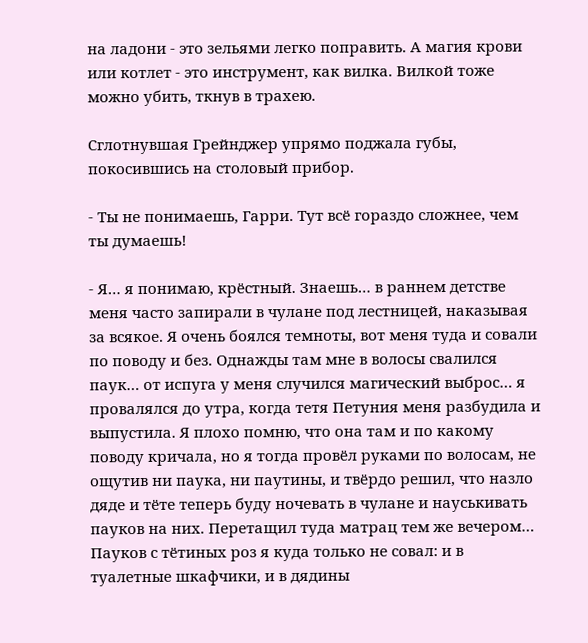на ладони - это зельями легко поправить. А магия крови или котлет - это инструмент, как вилка. Вилкой тоже можно убить, ткнув в трахею.

Сглотнувшая Грейнджер упрямо поджала губы, покосившись на столовый прибор.

- Ты не понимаешь, Гарри. Тут всё гораздо сложнее, чем ты думаешь!

- Я… я понимаю, крёстный. Знаешь… в раннем детстве меня часто запирали в чулане под лестницей, наказывая за всякое. Я очень боялся темноты, вот меня туда и совали по поводу и без. Однажды там мне в волосы свалился паук… от испуга у меня случился магический выброс… я провалялся до утра, когда тетя Петуния меня разбудила и выпустила. Я плохо помню, что она там и по какому поводу кричала, но я тогда провёл руками по волосам, не ощутив ни паука, ни паутины, и твёрдо решил, что назло дяде и тёте теперь буду ночевать в чулане и науськивать пауков на них. Перетащил туда матрац тем же вечером… Пауков с тётиных роз я куда только не совал: и в туалетные шкафчики, и в дядины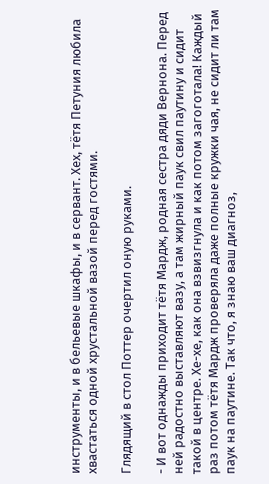инструменты, и в бельевые шкафы, и в сервант. Хех, тётя Петуния любила хвастаться одной хрустальной вазой перед гостями.

Глядящий в стол Поттер очертил оную руками.

- И вот однажды приходит тётя Мардж, родная сестра дяди Вернона. Перед ней радостно выставляют вазу, а там жирный паук свил паутину и сидит такой в центре. Хе-хе, как она взвизгнула и как потом загоготала! Каждый раз потом тётя Мардж проверяла даже полные кружки чая, не сидит ли там паук на паутине. Так что, я знаю ваш диагноз,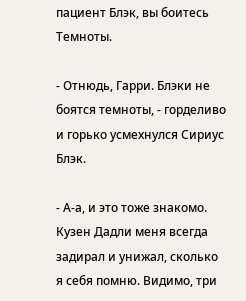пациент Блэк, вы боитесь Темноты.

- Отнюдь, Гарри. Блэки не боятся темноты, - горделиво и горько усмехнулся Сириус Блэк.

- А-а, и это тоже знакомо. Кузен Дадли меня всегда задирал и унижал, сколько я себя помню. Видимо, три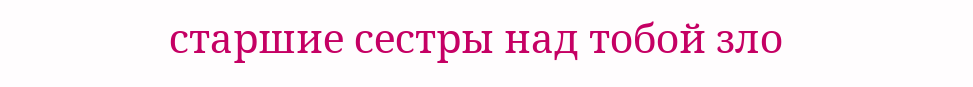старшие сестры над тобой зло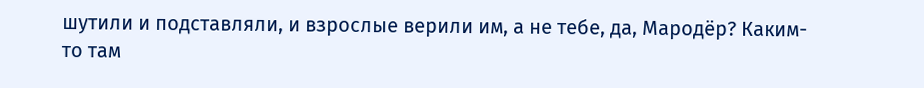шутили и подставляли, и взрослые верили им, а не тебе, да, Мародёр? Каким-то там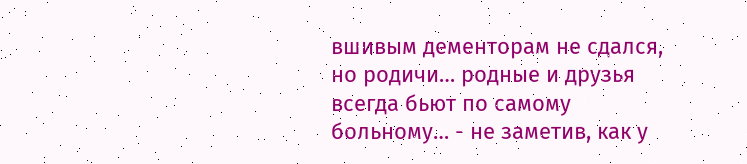вшивым дементорам не сдался, но родичи… родные и друзья всегда бьют по самому больному… - не заметив, как у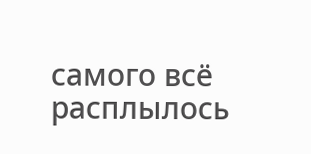самого всё расплылось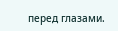перед глазами.